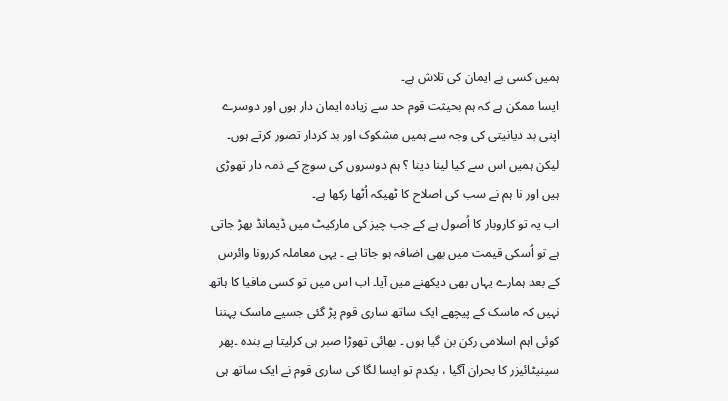ہمیں کسی بے ایمان کی تلاش ہے۔
ایسا ممکن ہے کہ ہم بحیثت قوم حد سے زیادہ ایمان دار ہوں اور دوسرے اپنی بد دیانیتی کی وجہ سے ہمیں مشکوک اور بد کردار تصور کرتے ہوں۔ لیکن ہمیں اس سے کیا لینا دینا ؟ ہم دوسروں کی سوچ کے ذمہ دار تھوڑی ہیں اور نا ہم نے سب کی اصلاح کا ٹھیکہ اُٹھا رکھا ہے۔
اب یہ تو کاروبار کا اُصول ہے کے جب چیز کی مارکیٹ میں ڈیمانڈ بھڑ جاتی ہے تو اُسکی قیمت میں بھی اضافہ ہو جاتا ہے ۔ یہی معاملہ کررونا وائرس کے بعد ہمارے یہاں بھی دیکھنے میں آیا۔ اب اس میں تو کسی مافیا کا ہاتھ نہیں کہ ماسک کے پیچھے ایک ساتھ ساری قوم پڑ گئی جسیے ماسک پہننا کوئی اہم اسلامی رکن بن گیا ہوں ۔ بھائی تھوڑا صبر ہی کرلیتا ہے بندہ ۔پھر سینیٹائیزر کا بحران آگیا ، یکدم تو ایسا لگا کی ساری قوم نے ایک ساتھ ہی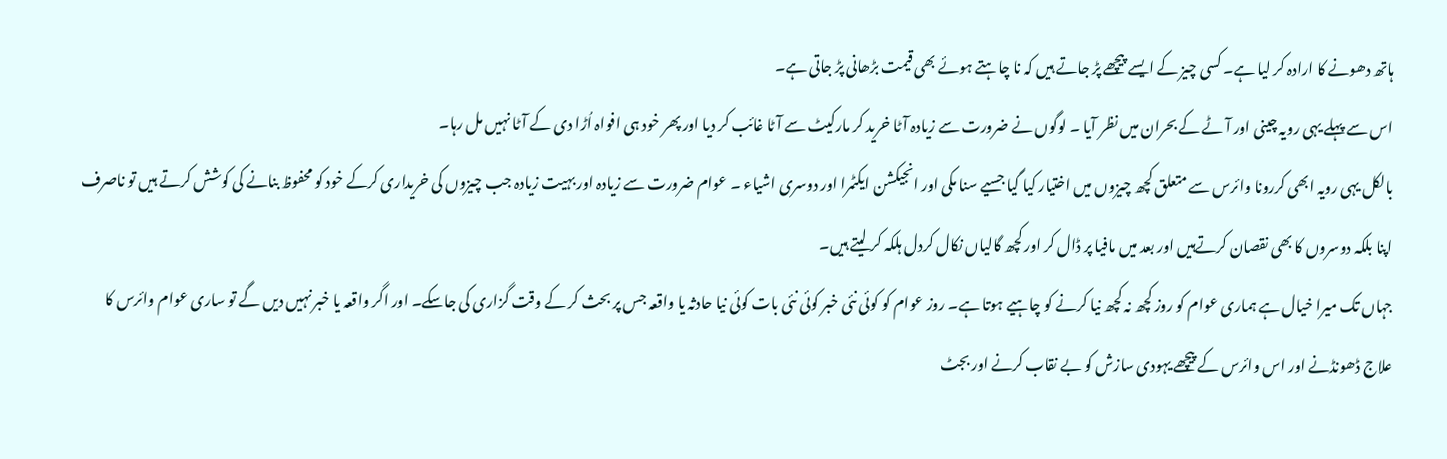ہاتھ دھونے کا ارادہ کر لیا ہے۔ کسی چیز کے ایسے پیچھے پڑ جاتے ہیں کہ نا چاہتے ہوئے بھی قیمت بڑھانی پڑ جاتی ہے۔
اس سے پہلے یہی رویہ چینی اور آٹے کے بحران میں نظر آیا ۔ لوگوں نے ضرورت سے زیادہ آٹا خرید کر مارکیٹ سے آٹا غائب کر دیا اور پھر خود ہی افواہ اُڑا دی کے آٹا نہیں مل رہا۔
بالکل یہی رویہ ابھی کررونا وائرس سے متعلق کچھ چیزوں میں اختیار کیا گیا جسیے سنا مکی اور انجیکشن ایکٹمرا اور دوسری اشیاء ۔ عوام ضرورت سے زیادہ اور بہیت زیادہ جب چیزوں کی خریداری کرکے خود کو محفوظ بنانے کی کوشش کرتے ہیں تو ناصرف اپنا بلکہ دوسروں کا بھی نقصان کرتےہیں اور بعد میں مافیا پر ڈال کر اور کچھ گالیاں نکال کردل ہلکہ کر لیتے ہیں۔
جہاں تک میرا خیال ہے ہماری عوام کو روز کچھ نہ کچھ نیا کرنے کو چاہیے ہوتا ہے۔ روز عوام کو کوئی نئی خبر کوئی نئی بات کوئی نیا حادثہ یا واقعہ جس پر بحث کر کے وقت گزاری کی جاسکے۔ اور اگر واقعہ یا خبر نہیں دیں گے تو ساری عوام وائرس کا
علاج ڈھونڈنے اور اس وائرس کے پیچھے یہودی سازش کو بے نقاب کرنے اور بجٹ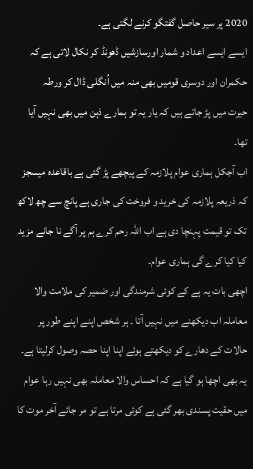2020 پر سیر حاصل گفتگو کرنے لگتی ہے۔
ایسے ایسے اعداد و شمار اورسازشیں ڈھونڈ کر نکال لاتی ہے کہ حکمران اور دوسری قومیں بھی منہ میں اُنگلی ڈال کر ورطہ
حیرت میں پڑ جاتے ہیں کہ یار یہ تو ہمارے ذہن میں بھی نہیں آیا تھا۔
اب آجکل ہماری عوام پلازمہ کے پیچھے پڑ گئی ہے باقاعدہ میسجز کہ ذریعہ پلازمہ کی خرید و فروخت کی جاری ہے پانچ سے چھ لاکھ تک تو قیمت پہنچا دی ہے اب اللہ رحم کرے ہم پر آگے نا جانے مزید کیا کیا کرے گی ہماری عوام۔
اچھی بات یہ ہے کے کوئی شرمندگی اور ضمیر کی ملامت والا معاملہ اب دیکھنے میں نہیں آتا ۔ ہر شخص اپنے اپنے طور پر حالات کے دھارے کو دیکھتے ہوئے اپنا اپنا حصہ وصول کرلیتا ہے۔ یہ بھی اچھا ہو گیا ہے کہ احساس والا معاملہ بھی نہیں رہا عوام میں حقیت پسندی بھر گئی ہے کوئی مرتا ہے تو مر جائے آخر موت کا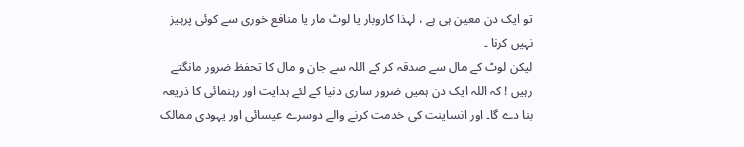تو ایک دن معین ہی ہے ، لہذا کاروبار یا لوٹ مار یا منافع خوری سے کوئی پرہیز نہیں کرنا ۔
لیکن لوٹ کے مال سے صدقہ کر کے اللہ سے جان و مال کا تحفظ ضرور مانگتے رہیں ! کہ اللہ ایک دن ہمیں ضرور ساری دنیا کے لئے ہدایت اور رہنمائی کا ذریعہ بنا دے گا۔ اور انساینت کی خدمت کرنے والے دوسرے عیسائی اور یہودی ممالک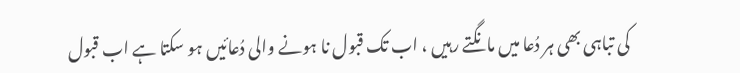کی تباہی بھی ہر دُعا میں مانگتے رہیں ، اب تک قبول نا ہونے والی دُعائیں ہو سکتا ہے اب قبول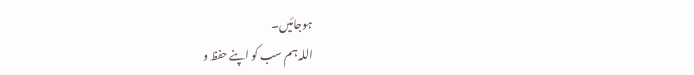ہوجائیں۔
اللہ ہم سب کو اپنے حفظ و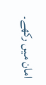امان میں رکھے۔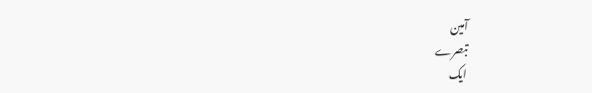آمین
تبصرے
ایک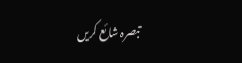تبصرہ شائع کریں